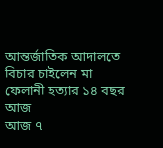আন্তর্জাতিক আদালতে বিচার চাইলেন মা
ফেলানী হত্যার ১৪ বছর আজ
আজ ৭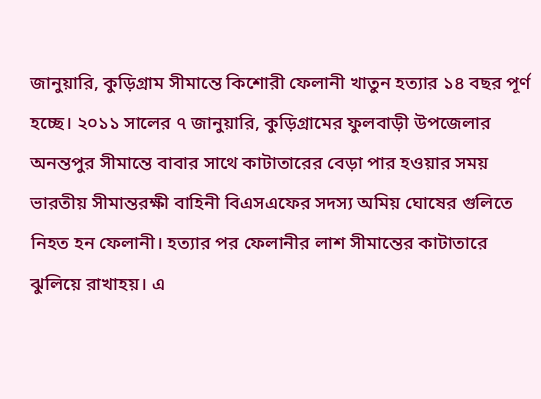জানুয়ারি, কুড়িগ্রাম সীমান্তে কিশোরী ফেলানী খাতুন হত্যার ১৪ বছর পূর্ণ হচ্ছে। ২০১১ সালের ৭ জানুয়ারি, কুড়িগ্রামের ফুলবাড়ী উপজেলার অনন্তপুর সীমান্তে বাবার সাথে কাটাতারের বেড়া পার হওয়ার সময় ভারতীয় সীমান্তরক্ষী বাহিনী বিএসএফের সদস্য অমিয় ঘোষের গুলিতে নিহত হন ফেলানী। হত্যার পর ফেলানীর লাশ সীমান্তের কাটাতারে ঝুলিয়ে রাখাহয়। এ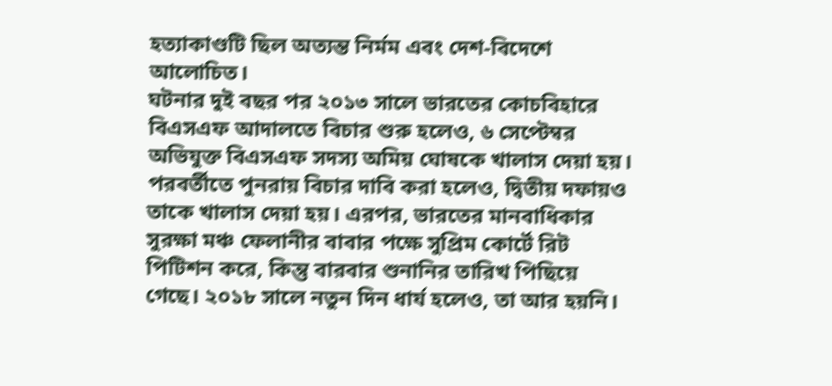হত্যাকাণ্ডটি ছিল অত্যন্ত নির্মম এবং দেশ-বিদেশে আলোচিত।
ঘটনার দুই বছর পর ২০১৩ সালে ভারতের কোচবিহারে বিএসএফ আদালতে বিচার শুরু হলেও, ৬ সেপ্টেম্বর অভিযুক্ত বিএসএফ সদস্য অমিয় ঘোষকে খালাস দেয়া হয়। পরবর্তীতে পুনরায় বিচার দাবি করা হলেও, দ্বিতীয় দফায়ও তাকে খালাস দেয়া হয়। এরপর, ভারতের মানবাধিকার সুরক্ষা মঞ্চ ফেলানীর বাবার পক্ষে সুপ্রিম কোর্টে রিট পিটিশন করে, কিন্তু বারবার শুনানির তারিখ পিছিয়ে গেছে। ২০১৮ সালে নতুন দিন ধার্য হলেও, তা আর হয়নি।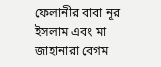ফেলানীর বাবা নূর ইসলাম এবং মা জাহানারা বেগম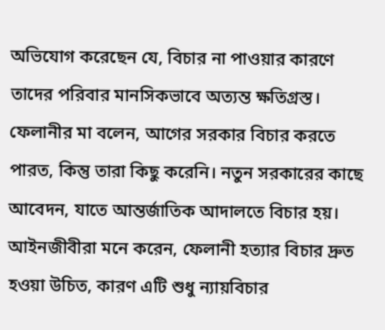অভিযোগ করেছেন যে, বিচার না পাওয়ার কারণে তাদের পরিবার মানসিকভাবে অত্যন্ত ক্ষতিগ্রস্ত। ফেলানীর মা বলেন, আগের সরকার বিচার করতে পারত, কিন্তু তারা কিছু করেনি। নতুন সরকারের কাছে আবেদন, যাতে আন্তর্জাতিক আদালতে বিচার হয়।
আইনজীবীরা মনে করেন, ফেলানী হত্যার বিচার দ্রুত হওয়া উচিত, কারণ এটি শুধু ন্যায়বিচার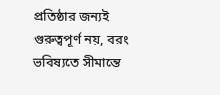প্রতিষ্ঠার জন্যই গুরুত্বপূর্ণ নয়, বরং ভবিষ্যতে সীমান্তে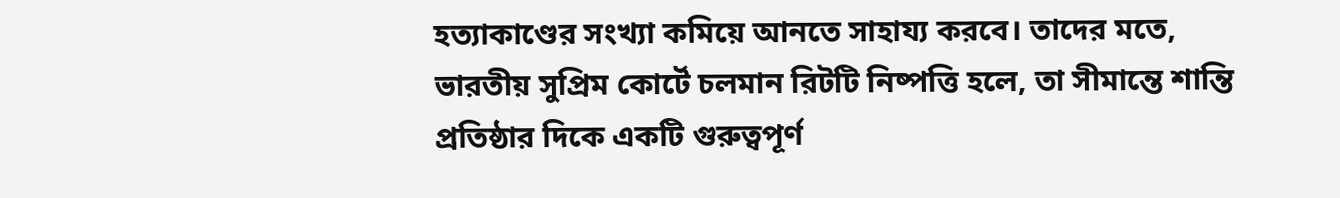হত্যাকাণ্ডের সংখ্যা কমিয়ে আনতে সাহায্য করবে। তাদের মতে, ভারতীয় সুপ্রিম কোর্টে চলমান রিটটি নিষ্পত্তি হলে, তা সীমান্তে শান্তি প্রতিষ্ঠার দিকে একটি গুরুত্বপূর্ণ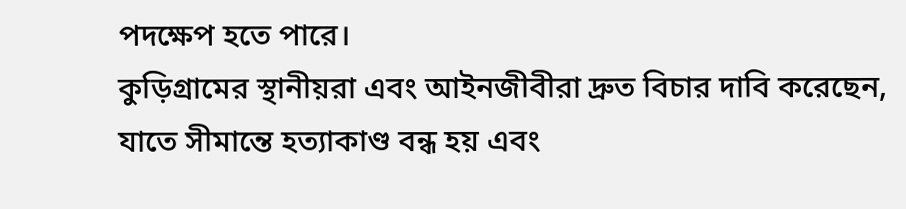পদক্ষেপ হতে পারে।
কুড়িগ্রামের স্থানীয়রা এবং আইনজীবীরা দ্রুত বিচার দাবি করেছেন, যাতে সীমান্তে হত্যাকাণ্ড বন্ধ হয় এবং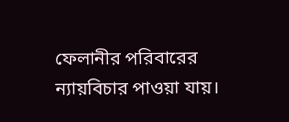ফেলানীর পরিবারের ন্যায়বিচার পাওয়া যায়।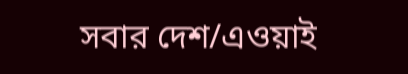সবার দেশ/এওয়াই